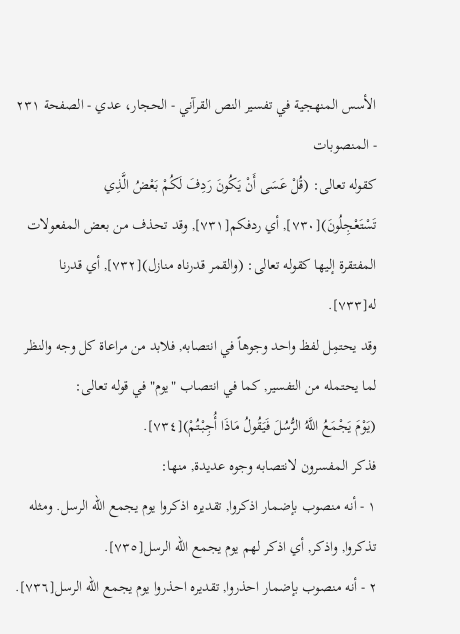الأسس المنهجية في تفسير النص القرآني - الحجار، عدي - الصفحة ٢٣١ - المنصوبات
كقوله تعالى: (قُلْ عَسَى أَنْ يَكُونَ رَدِفَ لَكُمْ بَعْضُ الَّذِي تَسْتَعْجِلُونَ)[٧٣٠], أي ردفكم[٧٣١], وقد تحذف من بعض المفعولات المفتقرة إليها كقوله تعالى: (والقمر قدرناه منازل)[٧٣٢], أي قدرنا له[٧٣٣].
وقد يحتمِل لفظ واحد وجوهاً في انتصابه, فلابد من مراعاة كل وجه والنظر لما يحتمله من التفسير, كما في انتصاب "يوم" في قوله تعالى:
(يَوْمَ يَجْمَعُ اللَّهُ الرُّسُلَ فَيَقُولُ مَاذَا أُجِبْتُمْ)[٧٣٤].
فذكر المفسرون لانتصابه وجوه عديدة, منها:
١ - أنه منصوب بإضمار اذكروا, تقديره اذكروا يوم يجمع الله الرسل. ومثله تذكروا, واذكر, أي اذكر لهم يوم يجمع الله الرسل[٧٣٥].
٢ - أنه منصوب بإضمار احذروا, تقديره احذروا يوم يجمع الله الرسل[٧٣٦].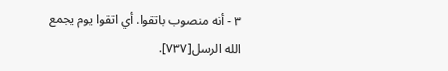٣ - أنه منصوب باتقوا. أي اتقوا يوم يجمع الله الرسل[٧٣٧].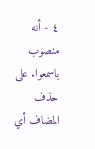٤ - أنه منصوب باسمعوا. على حذف المضاف أي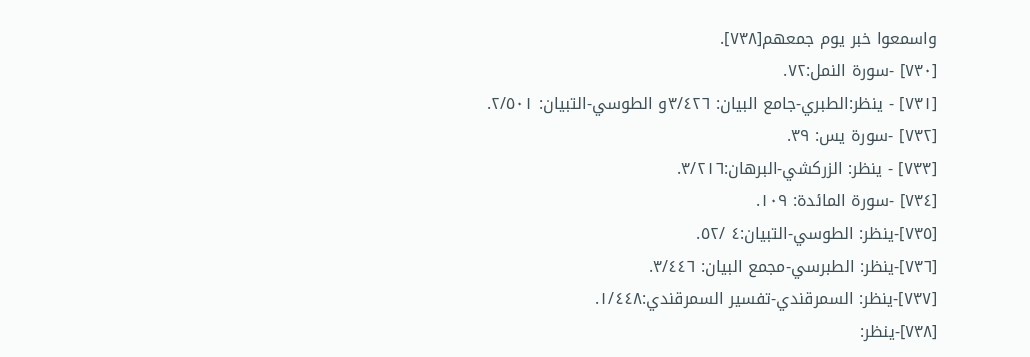واسمعوا خبر يوم جمعهم[٧٣٨].
[٧٣٠] -سورة النمل:٧٢.
[٧٣١] - ينظر:الطبري-جامع البيان: ٣/٤٢٦و الطوسي-التبيان: ٢/٥٠١.
[٧٣٢] -سورة يس: ٣٩.
[٧٣٣] - ينظر: الزركشي-البرهان:٣/٢١٦.
[٧٣٤] -سورة المائدة: ١٠٩.
[٧٣٥]-ينظر: الطوسي-التبيان:٤ /٥٢.
[٧٣٦]-ينظر: الطبرسي-مجمع البيان: ٣/٤٤٦.
[٧٣٧]-ينظر: السمرقندي-تفسير السمرقندي:١/٤٤٨.
[٧٣٨]-ينظر: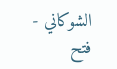الشوكاني - فتح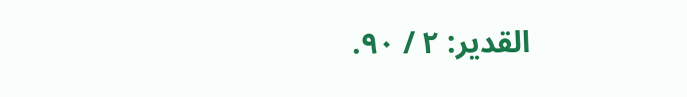القدير: ٢ / ٩٠.